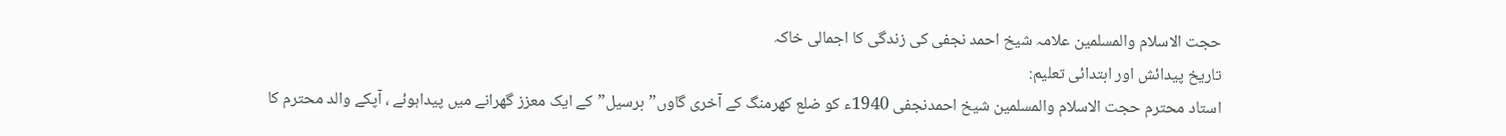حجت الاسلام والمسلمین علامہ شیخ احمد نجفی کی زندگی کا اجمالی خاکہ
تاریخ پیدائش اور ابتدائی تعلیم:
استاد محترم حجت الاسلام والمسلمین شیخ احمدنجفی 1940ء کو ضلع کھرمنگ کے آخری گاوں” برسیل”کے ایک معزز گھرانے میں پیداہوئے ، آپکے والد محترم کا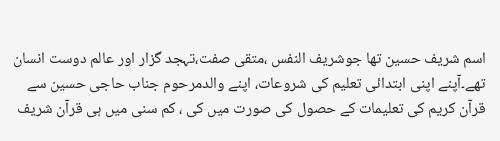اسم شریف حسین تھا جوشریف النفس ،متقی صفت،تہجد گزار اور عالم دوست انسان تھے۔آپنے اپنی ابتدائی تعلیم کی شروعات، اپنے والدمرحوم جناب حاجی حسین سے قرآن کریم کی تعلیمات کے حصول کی صورت میں کی ، کم سنی میں ہی قرآن شریف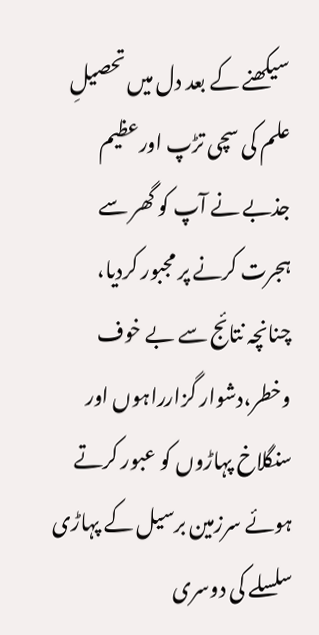سیکھنے کے بعد دل میں تحصیلِ علم کی سچی تڑپ اورعظیم جذبے نے آپ کو گھر سے ہجرت کرنے پر مجبور کردیا، چنانچہ نتائج سے بے خوف وخطر،دشوار گزارراہوں اور سنگلاخ پہاڑوں کو عبور کرتے ہوئے سرزمین برسیل کے پہاڑی سلسلے کی دوسری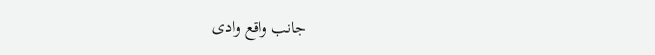جانب واقع وادی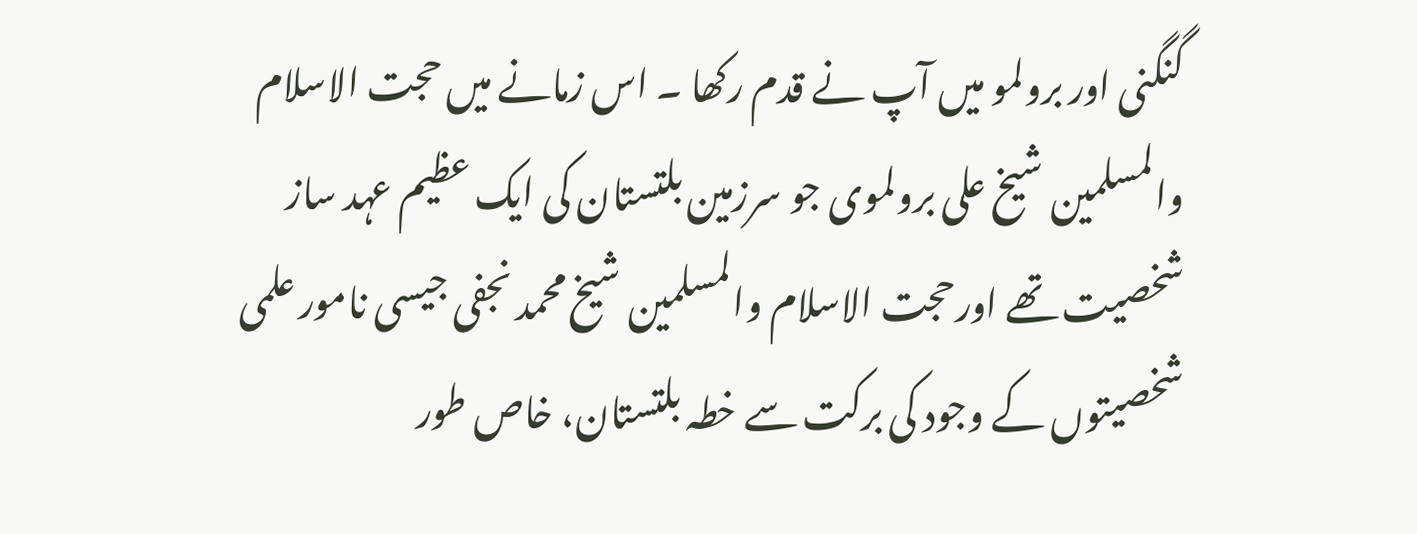گنگنی اور برولمو میں آپ نے قدم رکھا ۔ اس زمانے میں حجت الاسلام والمسلمین شیخ علی برولموی جو سرزمین بلتستان کی ایک عظیم عہد ساز شخصیت تھے اورحجت الاسلام والمسلمین شیخ محمد نجفی جیسی نامور علمی شخصیتوں کے وجود کی برکت سے خطہ بلتستان، خاص طور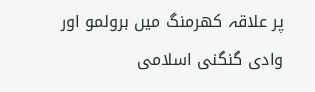پر علاقہ کھرمنگ میں برولمو اور وادی گنگنی اسلامی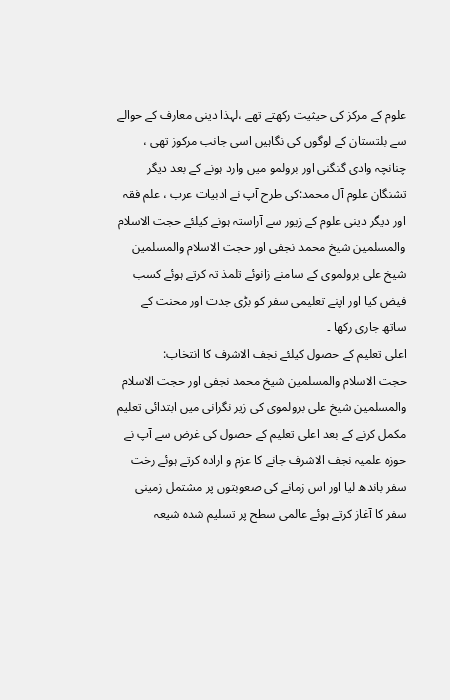علوم کے مرکز کی حیثیت رکھتے تھے ،لہذا دینی معارف کے حوالے سے بلتستان کے لوگوں کی نگاہیں اسی جانب مرکوز تھی ، چنانچہ وادی گنگنی اور برولمو میں وارد ہونے کے بعد دیگر تشنگان علوم آل محمد:کی طرح آپ نے ادبیات عرب ، علم فقہ اور دیگر دینی علوم کے زیور سے آراستہ ہونے کیلئے حجت الاسلام والمسلمین شیخ محمد نجفی اور حجت الاسلام والمسلمین شیخ علی برولموی کے سامنے زانوئے تلمذ تہ کرتے ہوئے کسب فیض کیا اور اپنے تعلیمی سفر کو بڑی جدت اور محنت کے ساتھ جاری رکھا ۔
اعلی تعلیم کے حصول کیلئے نجف الاشرف کا انتخاب:
حجت الاسلام والمسلمین شیخ محمد نجفی اور حجت الاسلام والمسلمین شیخ علی برولموی کی زیر نگرانی میں ابتدائی تعلیم مکمل کرنے کے بعد اعلی تعلیم کے حصول کی غرض سے آپ نے حوزہ علمیہ نجف الاشرف جانے کا عزم و ارادہ کرتے ہوئے رخت سفر باندھ لیا اور اس زمانے کی صعوبتوں پر مشتمل زمینی سفر کا آغاز کرتے ہوئے عالمی سطح پر تسلیم شدہ شیعہ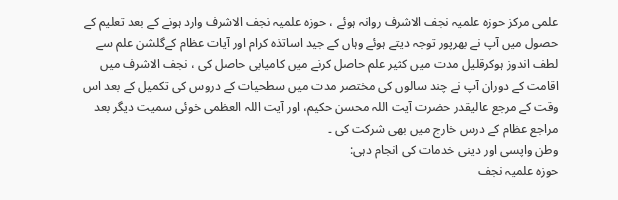علمی مرکز حوزہ علمیہ نجف الاشرف روانہ ہوئے ، حوزہ علمیہ نجف الاشرف وارد ہونے کے بعد تعلیم کے حصول میں آپ نے بھرپور توجہ دیتے ہوئے وہاں کے جید اساتذہ کرام اور آیات عظام کےگلشن علم سے لطف اندوز ہوکرقلیل مدت میں کثیر علم حاصل کرنے میں کامیابی حاصل کی ، نجف الاشرف میں اقامت کے دوران آپ نے چند سالوں کی مختصر مدت میں سطحیات کے دروس کی تکمیل کے بعد اس وقت کے مرجع عالیقدر حضرت آیت اللہ محسن حکیم، اور آیت اللہ العظمی خوئی سمیت دیگر بعد مراجع عظام کے درس خارج میں بھی شرکت کی ۔
وطن واپسی اور دینی خدمات کی انجام دہی:
حوزہ علمیہ نجف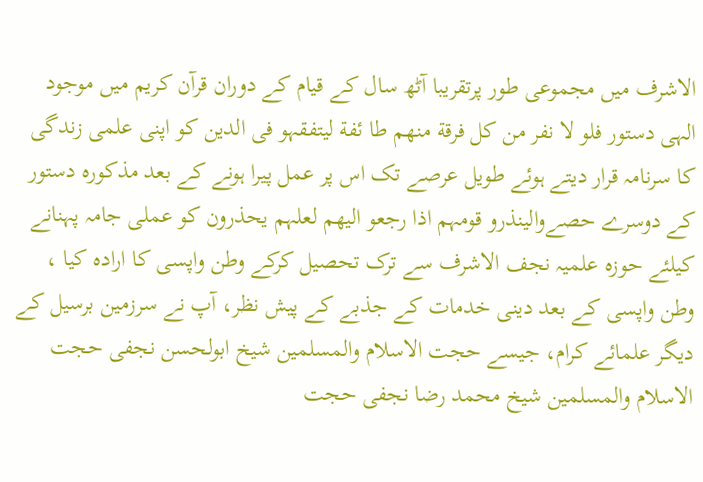الاشرف میں مجموعی طور پرتقریبا آٹھ سال کے قیام کے دوران قرآن کریم میں موجود الہی دستور فلو لا نفر من کل فرقة منھم طا ئفة لیتفقہو فی الدین کو اپنی علمی زندگی کا سرنامہ قرار دیتے ہوئے طویل عرصے تک اس پر عمل پیرا ہونے کے بعد مذکورہ دستور کے دوسرے حصےوالینذرو قومہم اذا رجعو الیھم لعلہم یحذرون کو عملی جامہ پہنانے کیلئے حوزہ علمیہ نجف الاشرف سے ترک تحصیل کرکے وطن واپسی کا ارادہ کیا ، وطن واپسی کے بعد دینی خدمات کے جذبے کے پیش نظر، آپ نے سرزمین برسیل کے دیگر علمائے کرام، جیسے حجت الاسلام والمسلمین شیخ ابولحسن نجفی حجت الاسلام والمسلمین شیخ محمد رضا نجفی حجت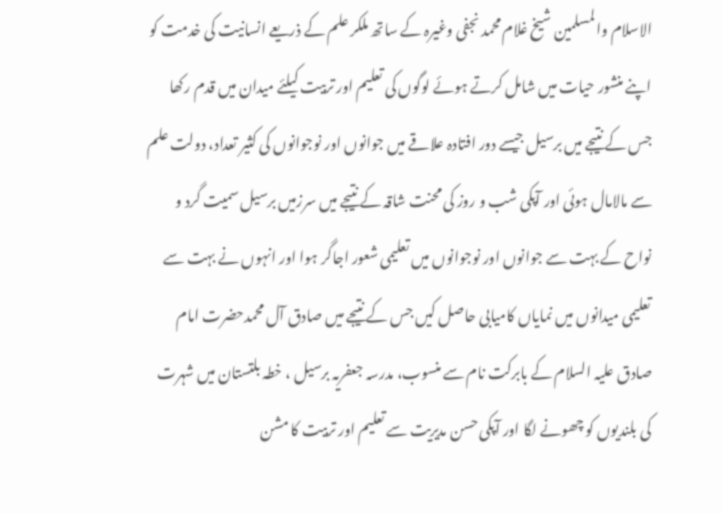الاسلام والمسلمین شیخ غلام محمد نجفی وغیرہ کے ساتھ ملکر علم کے ذریعے انسانیت کی خدمت کو اپنے منشور حیات میں شامل کرتے ہوئے لوگوں کی تعلیم اور تربیت کیلئے میدان میں قدم رکھا جس کے نتیجے میں برسیل جیسے دور افتادہ علاقے میں جوانوں اور نوجوانوں کی کثیر تعداد، دولت علم سے مالامال ہوئی اور آپکی شب و روز کی محنت شاقہ کے نتیجے میں سرزمیں برسیل سمیت گرد و نواح کے بہت سے جوانوں اور نوجوانوں میں تعلیمی شعور اجاگر ہوا اور انہوں نے بہت سے تعلیمی میدانوں میں نمایاں کامیابی حاصل کیں جس کے نتیجے میں صادق آل محمدحضرت امام صادق علیہ السلام کے بابرکت نام سے منسوب، مدرسہ جعفریہ برسیل ، خطہ بلتستان میں شہرت کی بلندیوں کو چھونے لگا اور آپکی حسن مدیریت سے تعلیم اور تربیت کا مشن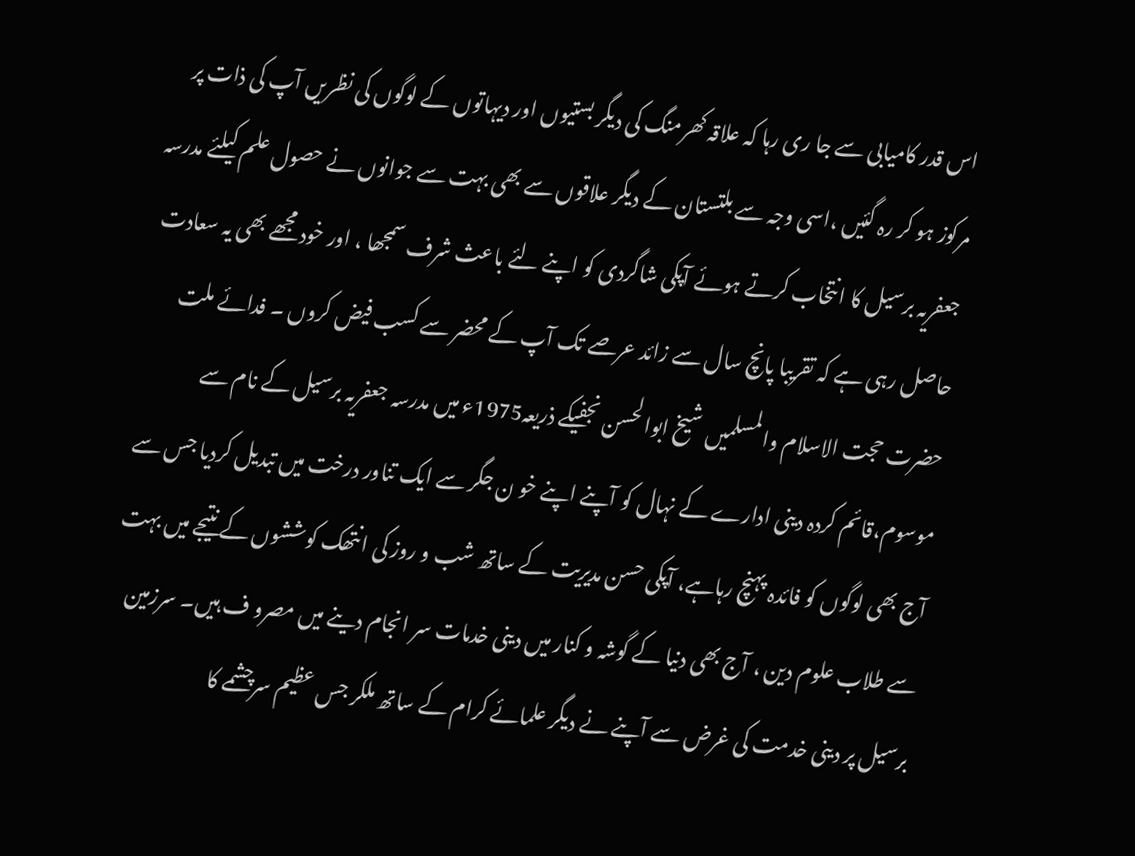اس قدر کامیابی سے جا ری رہا کہ علاقہ کھرمنگ کی دیگر بستیوں اور دیہاتوں کے لوگوں کی نظریں آپ کی ذات پر مرکوز ہو کر رہ گئیں ،اسی وجہ سے بلتستان کے دیگر علاقوں سے بھی بہت سے جوانوں نے حصول علم کیلئے مدرسہ جعفریہ برسیل کا انتخاب کرتے ہوئے آپکی شاگردی کو اپنے لئے باعث شرف سمجھا ، اور خود مجھے بھی یہ سعادت حاصل رہی ہے کہ تقریبا پانچ سال سے زائد عرصے تک آپ کے محضر سے کسب فیض کروں ۔ فدائے ملت حضرت حجت الاسلام والمسلمیں شیخ ابوالحسن نجفیکے ذریعہ1975ء میں مدرسہ جعفریہ برسیل کے نام سے موسوم،قائم کردہ دینی ادارے کے نہال کو آپنے اپنے خو ن جگر سے ایک تناور درخت میں تبدیل کردیا جس سے آج بھی لوگوں کو فائدہ پہنچ رہاہے، آپکی حسن مدیریت کے ساتھ شب و روز کی انتھک کوششوں کے نتیجے میں بہت سے طلاب علوم دین ، آج بھی دنیا کے گوشہ و کنار میں دینی خدمات سر انجام دینے میں مصرو ف ہیں۔ سرزمین برسیل پر دینی خدمت کی غرض سے آپنے نے دیگر علمائے کرام کے ساتھ ملکر جس عظیم سرچشمے کا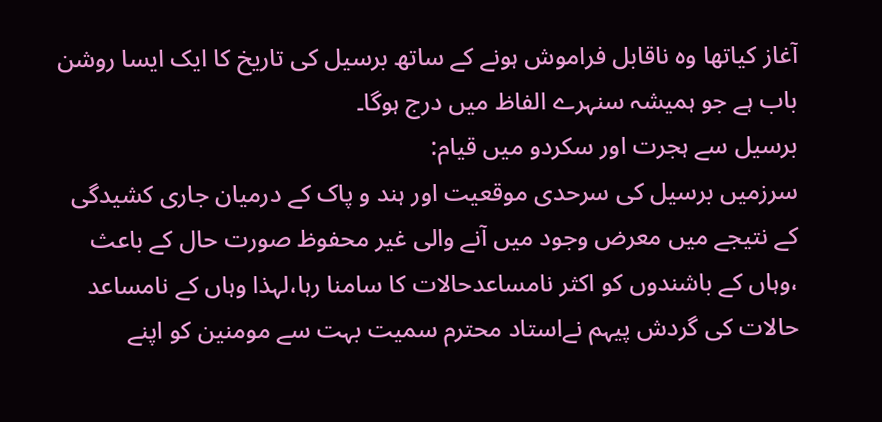آغاز کیاتھا وہ ناقابل فراموش ہونے کے ساتھ برسیل کی تاریخ کا ایک ایسا روشن باب ہے جو ہمیشہ سنہرے الفاظ میں درج ہوگا۔
برسیل سے ہجرت اور سکردو میں قیام:
سرزمیں برسیل کی سرحدی موقعیت اور ہند و پاک کے درمیان جاری کشیدگی کے نتیجے میں معرض وجود میں آنے والی غیر محفوظ صورت حال کے باعث ،وہاں کے باشندوں کو اکثر نامساعدحالات کا سامنا رہا،لہذا وہاں کے نامساعد حالات کی گردش پیہم نےاستاد محترم سمیت بہت سے مومنین کو اپنے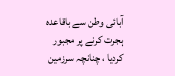آبائی وطن سے باقاعدہ ہجرت کرنے پر مجبور کردیا ، چنانچہ سرزمین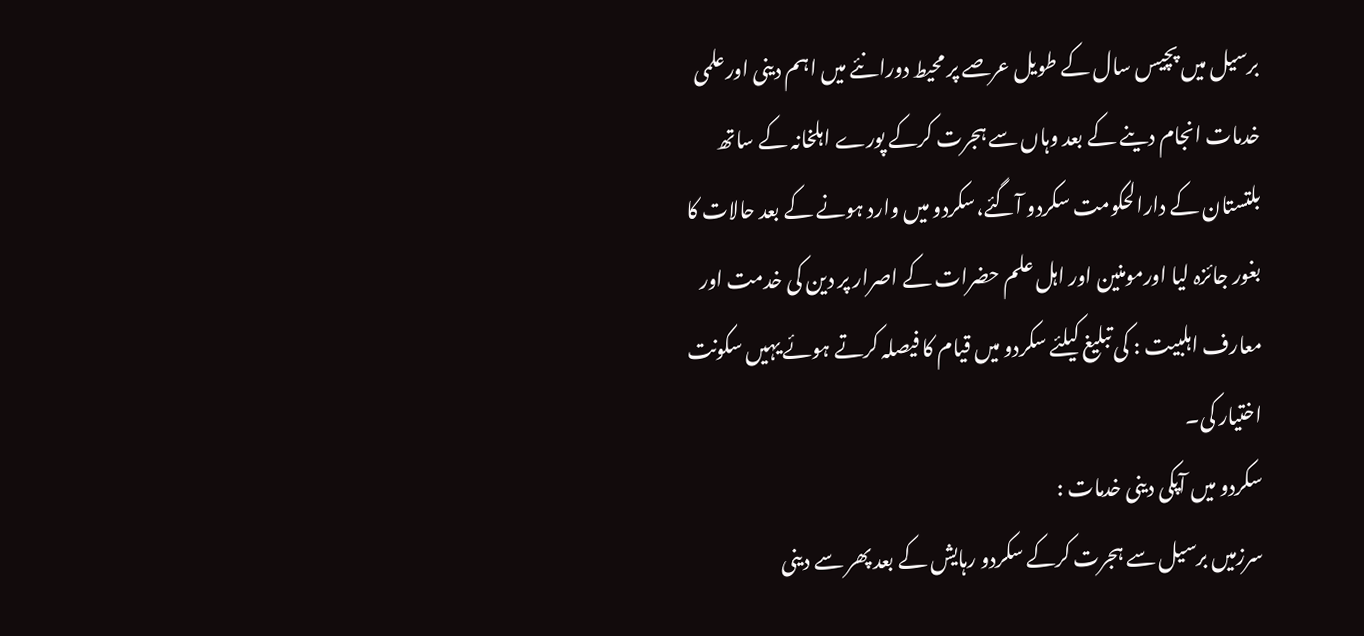برسیل میں پچیس سال کے طویل عرصے پر محیط دورانئے میں اہم دینی اورعلمی خدمات انجام دینے کے بعد وہاں سے ہجرت کرکے پورے اہلخانہ کے ساتھ بلتستان کے دارالحکومت سکردو آگئے،سکردو میں وارد ہونے کے بعد حالات کا بغور جائزہ لیا اورمومنین اور اہل علم حضرات کے اصرار پر دین کی خدمت اور معارف اہلبیت : کی تبلیغ کیلئے سکردو میں قیام کا فیصلہ کرتے ہوئے یہیں سکونت اختیار کی۔
سکردو میں آپکی دینی خدمات :
سرزمیں برسیل سے ہجرت کرکے سکردو رہایش کے بعد پھر سے دینی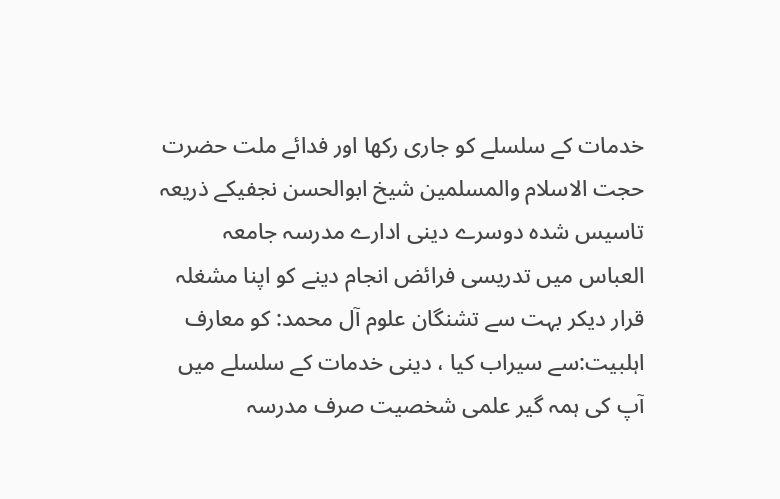خدمات کے سلسلے کو جاری رکھا اور فدائے ملت حضرت حجت الاسلام والمسلمین شیخ ابوالحسن نجفیکے ذریعہ تاسیس شدہ دوسرے دینی ادارے مدرسہ جامعہ العباس میں تدریسی فرائض انجام دینے کو اپنا مشغلہ قرار دیکر بہت سے تشنگان علوم آل محمد: کو معارف اہلبیت:سے سیراب کیا ، دینی خدمات کے سلسلے میں آپ کی ہمہ گیر علمی شخصیت صرف مدرسہ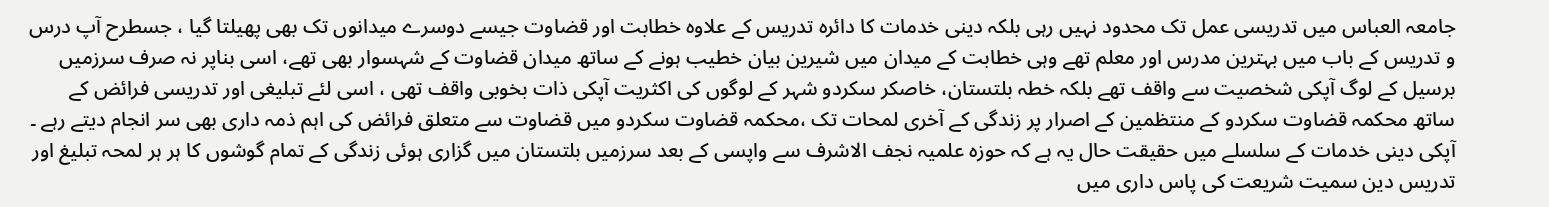جامعہ العباس میں تدریسی عمل تک محدود نہیں رہی بلکہ دینی خدمات کا دائرہ تدریس کے علاوہ خطابت اور قضاوت جیسے دوسرے میدانوں تک بھی پھیلتا گیا ، جسطرح آپ درس و تدریس کے باب میں بہترین مدرس اور معلم تھے وہی خطابت کے میدان میں شیرین بیان خطیب ہونے کے ساتھ میدان قضاوت کے شہسوار بھی تھے، اسی بناپر نہ صرف سرزمیں برسیل کے لوگ آپکی شخصیت سے واقف تھے بلکہ خطہ بلتستان، خاصکر سکردو شہر کے لوگوں کی اکثریت آپکی ذات بخوبی واقف تھی ، اسی لئے تبلیغی اور تدریسی فرائض کے ساتھ محکمہ قضاوت سکردو کے منتظمین کے اصرار پر زندگی کے آخری لمحات تک ،محکمہ قضاوت سکردو میں قضاوت سے متعلق فرائض کی اہم ذمہ داری بھی سر انجام دیتے رہے ۔ آپکی دینی خدمات کے سلسلے میں حقیقت حال یہ ہے کہ حوزہ علمیہ نجف الاشرف سے واپسی کے بعد سرزمیں بلتستان میں گزاری ہوئی زندگی کے تمام گوشوں کا ہر ہر لمحہ تبلیغ اور تدریس دین سمیت شریعت کی پاس داری میں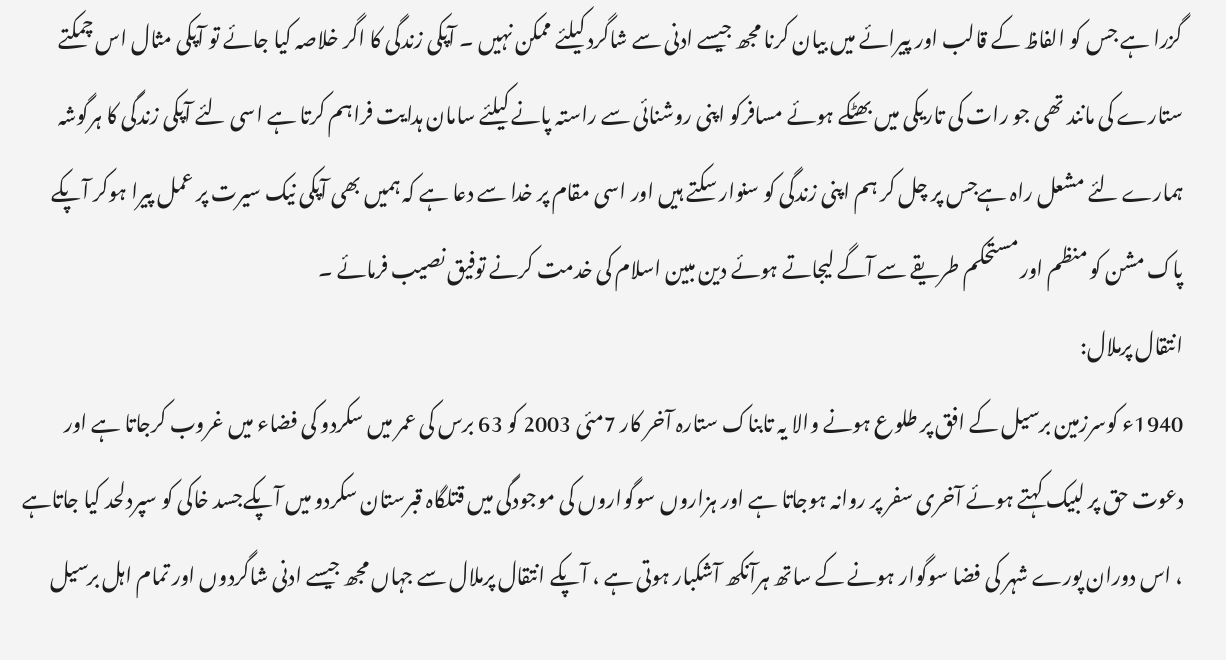گزرا ہے جس کو الفاظ کے قالب اور پیرائے میں بیان کرنا مجھ جیسے ادنی سے شاگرد کیلئے ممکن نہیں ۔ آپکی زندگی کا اگر خلاصہ کیا جائے تو آپکی مثال اس چمکتے ستارے کی مانند تھی جو رات کی تاریکی میں بھٹکے ہوئے مسافرکو اپنی روشنائی سے راستہ پانے کیلئے سامان ہدایت فراہم کرتا ہے اسی لئے آپکی زندگی کا ہرگوشہ ہمارے لئے مشعل راہ ہےجس پر چل کر ہم اپنی زندگی کو سنوار سکتے ہیں اور اسی مقام پر خدا سے دعا ہے کہ ہمیں بھی آپکی نیک سیرت پر عمل پیرا ہوکر آپکے پاک مشن کو منظم اور مستحکم طریقے سے آگے لیجاتے ہوئے دین مبین اسلام کی خدمت کرنے توفیق نصیب فرمائے ۔
انتقال پرملال:
1940ء کوسرزمین برسیل کے افق پر طلوع ہونے والا یہ تابناک ستارہ آخر کار 7مئی 2003 کو 63 برس کی عمر میں سکردو کی فضاء میں غروب کرجاتا ہے اور دعوت حق پر لبیک کہتے ہوئے آخری سفر پر روانہ ہوجاتا ہے اور ہزاروں سوگواروں کی موجودگی میں قتلگاہ قبرستان سکردو میں آپکےجسد خاکی کو سپردلحد کیا جاتاہے ، اس دوران پورے شہر کی فضا سوگوار ہونے کے ساتھ ہرآنکھ آشکبار ہوتی ہے ، آپکے انتقال پرملال سے جہاں مجھ جیسے ادنی شاگردوں اور تمام اہل برسیل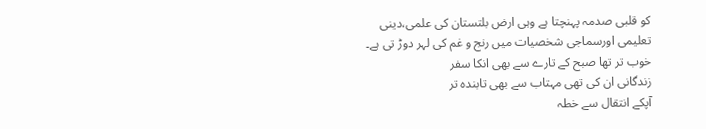کو قلبی صدمہ پہنچتا ہے وہی ارض بلتستان کی علمی،دینی تعلیمی اورسماجی شخصیات میں رنج و غم کی لہر دوڑ تی ہے۔
خوب تر تھا صبح کے تارے سے بھی انکا سفر
زندگانی ان کی تھی مہتاب سے بھی تابندہ تر
آپکے انتقال سے خطہ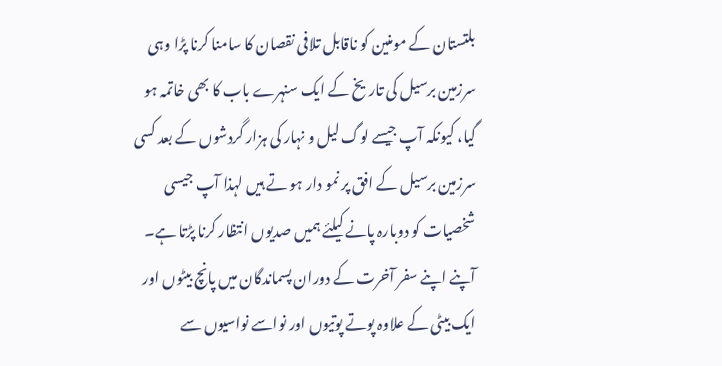بلتستان کے مومنین کو ناقابل تلافی نقصان کا سامنا کرنا پڑا وہی سرزمین برسیل کی تاریخ کے ایک سنہرے باب کا بھی خاتمہ ہو گیا، کیونکہ آپ جیسے لوگ لیل و نہار کی ہزار گردشوں کے بعد کسی سرزمین برسیل کے افق پر نمو دار ہو تے ہیں لہذا آپ جیسی شخصیات کو دوبارہ پانے کیلئے ہمیں صدیوں انتظار کرنا پڑتا ہے۔ آپنے اپنے سفر آخرت کے دوران پسماندگان میں پانچ بیٹوں اور ایک بیٹی کے علاوہ پوتے پوتیوں اور نواسے نواسیوں سے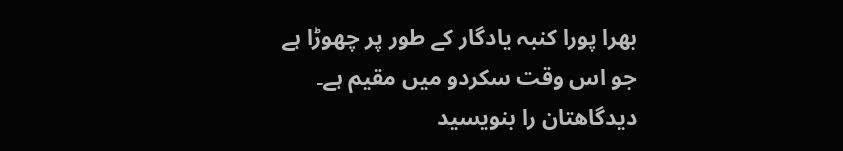بھرا پورا کنبہ یادگار کے طور پر چھوڑا ہے جو اس وقت سکردو میں مقیم ہے۔
دیدگاهتان را بنویسید